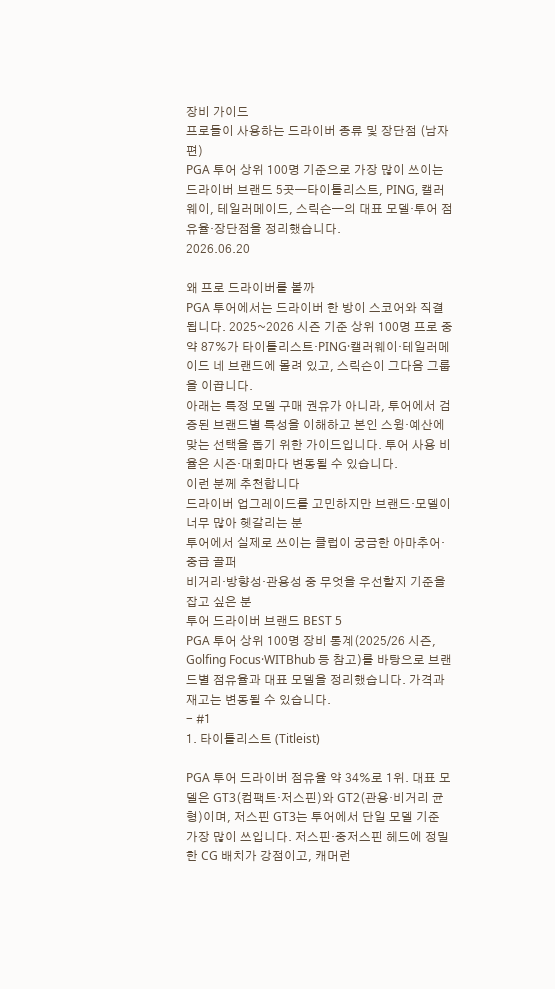장비 가이드
프로들이 사용하는 드라이버 종류 및 장단점 (남자편)
PGA 투어 상위 100명 기준으로 가장 많이 쓰이는 드라이버 브랜드 5곳—타이틀리스트, PING, 캘러웨이, 테일러메이드, 스릭슨—의 대표 모델·투어 점유율·장단점을 정리했습니다.
2026.06.20

왜 프로 드라이버를 볼까
PGA 투어에서는 드라이버 한 방이 스코어와 직결됩니다. 2025~2026 시즌 기준 상위 100명 프로 중 약 87%가 타이틀리스트·PING·캘러웨이·테일러메이드 네 브랜드에 몰려 있고, 스릭슨이 그다음 그룹을 이끕니다.
아래는 특정 모델 구매 권유가 아니라, 투어에서 검증된 브랜드별 특성을 이해하고 본인 스윙·예산에 맞는 선택을 돕기 위한 가이드입니다. 투어 사용 비율은 시즌·대회마다 변동될 수 있습니다.
이런 분께 추천합니다
드라이버 업그레이드를 고민하지만 브랜드·모델이 너무 많아 헷갈리는 분
투어에서 실제로 쓰이는 클럽이 궁금한 아마추어·중급 골퍼
비거리·방향성·관용성 중 무엇을 우선할지 기준을 잡고 싶은 분
투어 드라이버 브랜드 BEST 5
PGA 투어 상위 100명 장비 통계(2025/26 시즌, Golfing Focus·WITBhub 등 참고)를 바탕으로 브랜드별 점유율과 대표 모델을 정리했습니다. 가격과 재고는 변동될 수 있습니다.
- #1
1. 타이틀리스트 (Titleist)

PGA 투어 드라이버 점유율 약 34%로 1위. 대표 모델은 GT3(컴팩트·저스핀)와 GT2(관용·비거리 균형)이며, 저스핀 GT3는 투어에서 단일 모델 기준 가장 많이 쓰입니다. 저스핀·중저스핀 헤드에 정밀한 CG 배치가 강점이고, 캐머런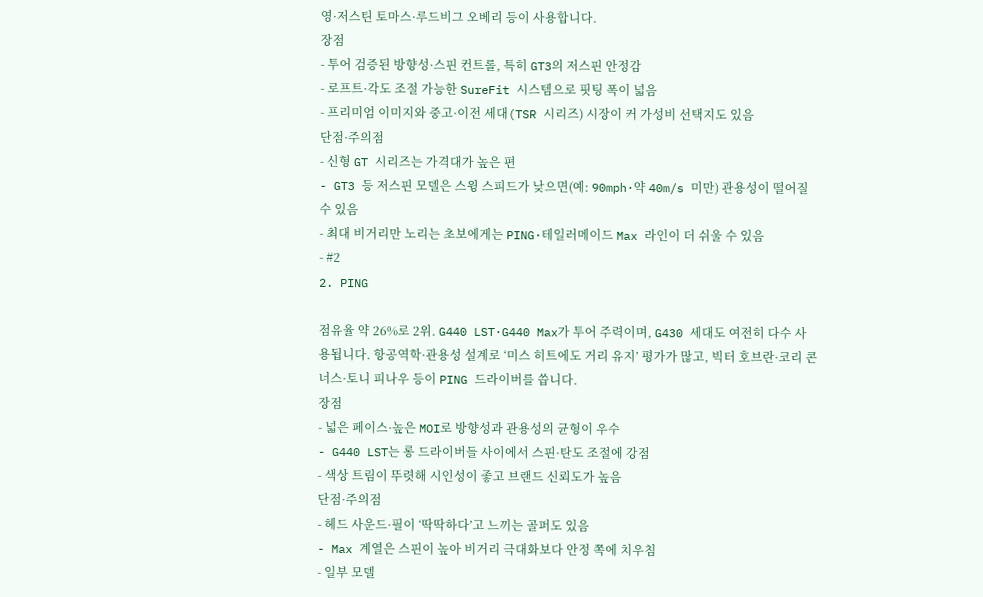영·저스틴 토마스·루드비그 오베리 등이 사용합니다.
장점
- 투어 검증된 방향성·스핀 컨트롤, 특히 GT3의 저스핀 안정감
- 로프트·각도 조절 가능한 SureFit 시스템으로 핏팅 폭이 넓음
- 프리미엄 이미지와 중고·이전 세대(TSR 시리즈) 시장이 커 가성비 선택지도 있음
단점·주의점
- 신형 GT 시리즈는 가격대가 높은 편
- GT3 등 저스핀 모델은 스윙 스피드가 낮으면(예: 90mph·약 40m/s 미만) 관용성이 떨어질 수 있음
- 최대 비거리만 노리는 초보에게는 PING·테일러메이드 Max 라인이 더 쉬울 수 있음
- #2
2. PING

점유율 약 26%로 2위. G440 LST·G440 Max가 투어 주력이며, G430 세대도 여전히 다수 사용됩니다. 항공역학·관용성 설계로 ‘미스 히트에도 거리 유지’ 평가가 많고, 빅터 호브란·코리 콘너스·토니 피나우 등이 PING 드라이버를 씁니다.
장점
- 넓은 페이스·높은 MOI로 방향성과 관용성의 균형이 우수
- G440 LST는 롱 드라이버들 사이에서 스핀·탄도 조절에 강점
- 색상 트림이 뚜렷해 시인성이 좋고 브랜드 신뢰도가 높음
단점·주의점
- 헤드 사운드·필이 ‘딱딱하다’고 느끼는 골퍼도 있음
- Max 계열은 스핀이 높아 비거리 극대화보다 안정 쪽에 치우침
- 일부 모델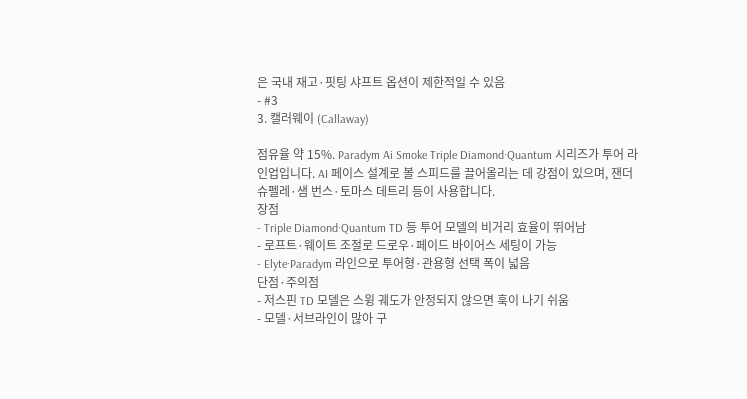은 국내 재고·핏팅 샤프트 옵션이 제한적일 수 있음
- #3
3. 캘러웨이 (Callaway)

점유율 약 15%. Paradym Ai Smoke Triple Diamond·Quantum 시리즈가 투어 라인업입니다. AI 페이스 설계로 볼 스피드를 끌어올리는 데 강점이 있으며, 잰더 슈펠레·샘 번스·토마스 데트리 등이 사용합니다.
장점
- Triple Diamond·Quantum TD 등 투어 모델의 비거리 효율이 뛰어남
- 로프트·웨이트 조절로 드로우·페이드 바이어스 세팅이 가능
- Elyte·Paradym 라인으로 투어형·관용형 선택 폭이 넓음
단점·주의점
- 저스핀 TD 모델은 스윙 궤도가 안정되지 않으면 훅이 나기 쉬움
- 모델·서브라인이 많아 구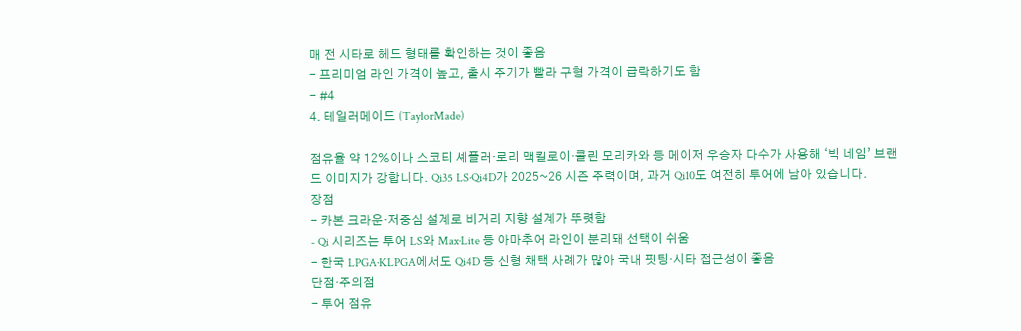매 전 시타로 헤드 형태를 확인하는 것이 좋음
- 프리미엄 라인 가격이 높고, 출시 주기가 빨라 구형 가격이 급락하기도 함
- #4
4. 테일러메이드 (TaylorMade)

점유율 약 12%이나 스코티 셰플러·로리 맥킬로이·콜린 모리카와 등 메이저 우승자 다수가 사용해 ‘빅 네임’ 브랜드 이미지가 강합니다. Qi35 LS·Qi4D가 2025~26 시즌 주력이며, 과거 Qi10도 여전히 투어에 남아 있습니다.
장점
- 카본 크라운·저중심 설계로 비거리 지향 설계가 뚜렷함
- Qi 시리즈는 투어 LS와 Max·Lite 등 아마추어 라인이 분리돼 선택이 쉬움
- 한국 LPGA·KLPGA에서도 Qi4D 등 신형 채택 사례가 많아 국내 핏팅·시타 접근성이 좋음
단점·주의점
- 투어 점유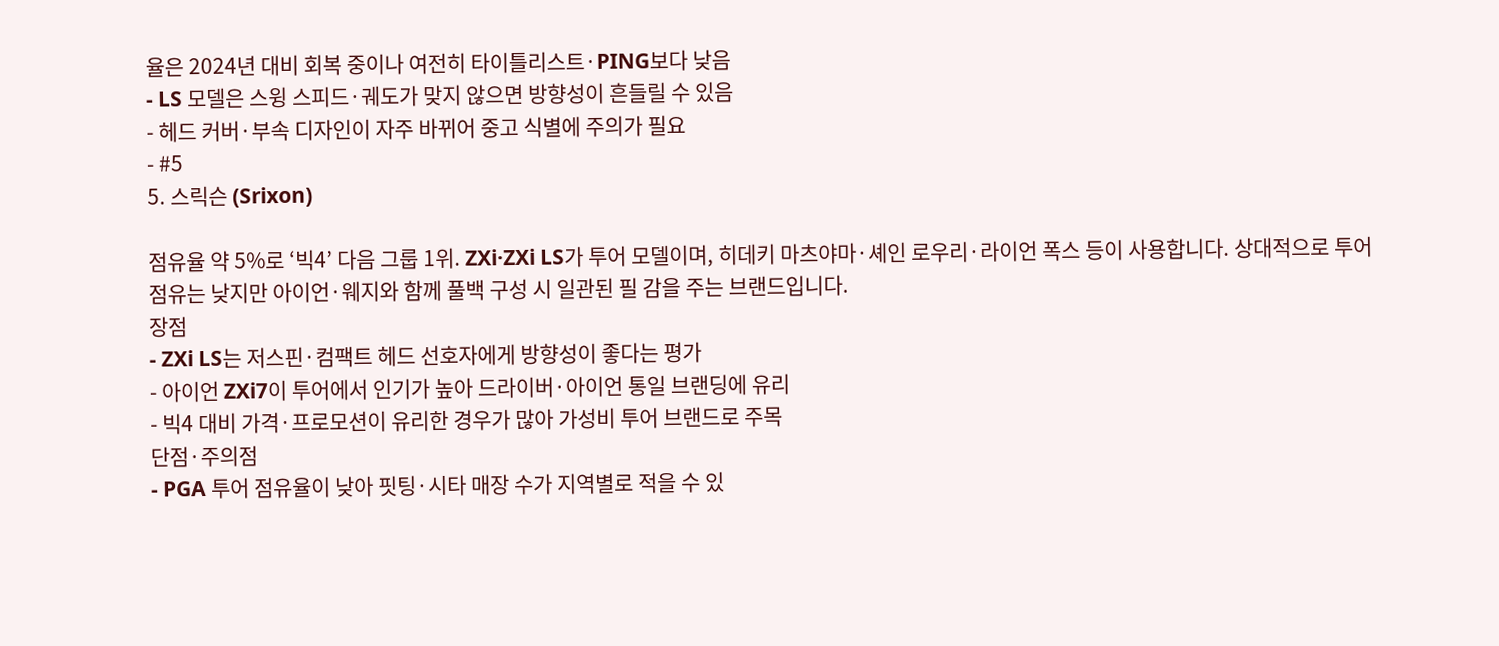율은 2024년 대비 회복 중이나 여전히 타이틀리스트·PING보다 낮음
- LS 모델은 스윙 스피드·궤도가 맞지 않으면 방향성이 흔들릴 수 있음
- 헤드 커버·부속 디자인이 자주 바뀌어 중고 식별에 주의가 필요
- #5
5. 스릭슨 (Srixon)

점유율 약 5%로 ‘빅4’ 다음 그룹 1위. ZXi·ZXi LS가 투어 모델이며, 히데키 마츠야마·셰인 로우리·라이언 폭스 등이 사용합니다. 상대적으로 투어 점유는 낮지만 아이언·웨지와 함께 풀백 구성 시 일관된 필 감을 주는 브랜드입니다.
장점
- ZXi LS는 저스핀·컴팩트 헤드 선호자에게 방향성이 좋다는 평가
- 아이언 ZXi7이 투어에서 인기가 높아 드라이버·아이언 통일 브랜딩에 유리
- 빅4 대비 가격·프로모션이 유리한 경우가 많아 가성비 투어 브랜드로 주목
단점·주의점
- PGA 투어 점유율이 낮아 핏팅·시타 매장 수가 지역별로 적을 수 있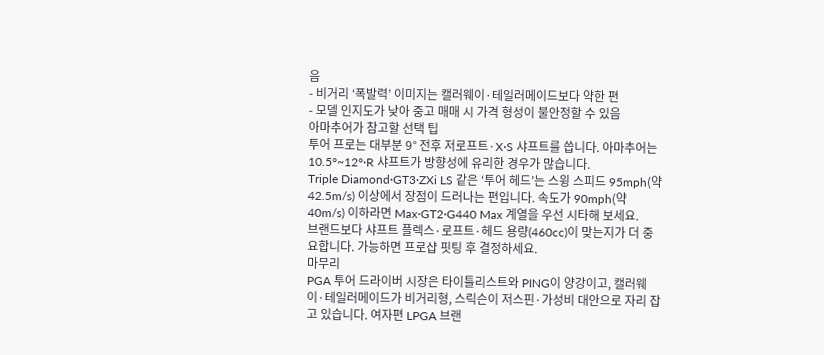음
- 비거리 ‘폭발력’ 이미지는 캘러웨이·테일러메이드보다 약한 편
- 모델 인지도가 낮아 중고 매매 시 가격 형성이 불안정할 수 있음
아마추어가 참고할 선택 팁
투어 프로는 대부분 9° 전후 저로프트·X·S 샤프트를 씁니다. 아마추어는 10.5°~12°·R 샤프트가 방향성에 유리한 경우가 많습니다.
Triple Diamond·GT3·ZXi LS 같은 ‘투어 헤드’는 스윙 스피드 95mph(약 42.5m/s) 이상에서 장점이 드러나는 편입니다. 속도가 90mph(약 40m/s) 이하라면 Max·GT2·G440 Max 계열을 우선 시타해 보세요.
브랜드보다 샤프트 플렉스·로프트·헤드 용량(460cc)이 맞는지가 더 중요합니다. 가능하면 프로샵 핏팅 후 결정하세요.
마무리
PGA 투어 드라이버 시장은 타이틀리스트와 PING이 양강이고, 캘러웨이·테일러메이드가 비거리형, 스릭슨이 저스핀·가성비 대안으로 자리 잡고 있습니다. 여자편 LPGA 브랜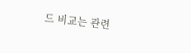드 비교는 관련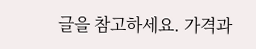글을 참고하세요. 가격과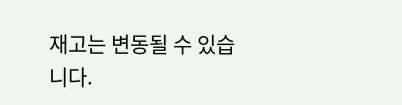재고는 변동될 수 있습니다.